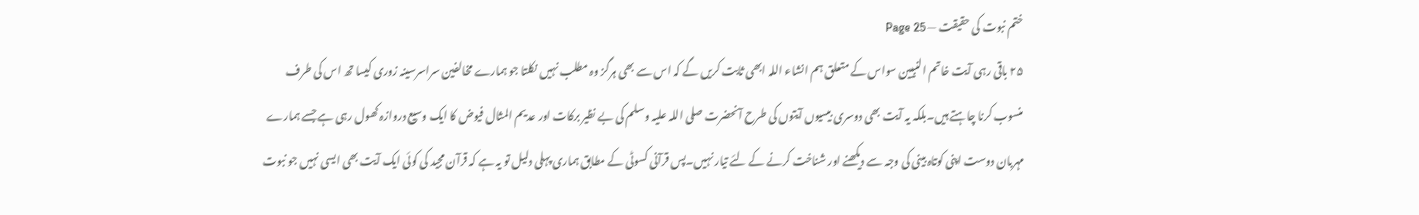ختم نبوت کی حقیقت — Page 25
۲۵ باقی رہی آیت خاتم النبیین سواس کے متعلق ہم انشاء اللہ ابھی ثابت کریں گے کہ اس سے بھی ہرگز وہ مطلب نہیں نکلتا جو ہمارے مخالفین سراسرسینہ زوری کیسا تھ اس کی طرف منسوب کرنا چاہتے ہیں۔بلکہ یہ آیت بھی دوسری بیسیوں آیتوں کی طرح آنحضرت صلی اللہ علیہ وسلم کی بے نظیر برکات اور عدیم المثال فیوض کا ایک وسیع دروازہ کھول رہی ہے جسے ہمارے مہربان دوست اپنی کوتاہ بینی کی وجہ سے دیکھنے اور شناخت کرنے کے لئے تیار نہیں۔پس قرآنی کسوٹی کے مطابق ہماری پہلی دلیل تو یہ ہے کہ قرآن مجید کی کوئی ایک آیت بھی ایسی نہیں جو نبوت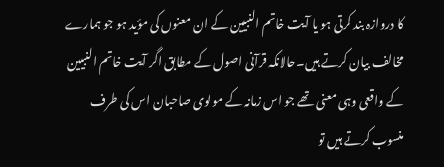کا دروازہ بند کرتی ہو یا آیت خاتم النبیین کے ان معنوں کی مؤید ہو جو ہمارے مخالف بیان کرتے ہیں۔حالانکہ قرآنی اصول کے مطابق اگر آیت خاتم النبیین کے واقعی وہی معنی تھے جو اس زمانہ کے مولوی صاحبان اس کی طرف منسوب کرتے ہیں تو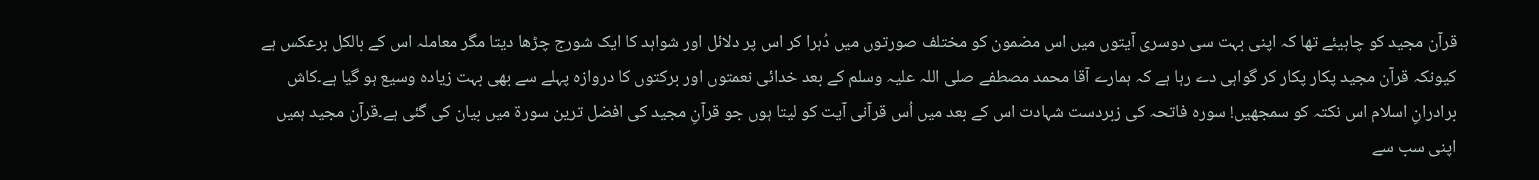قرآن مجید کو چاہیئے تھا کہ اپنی بہت سی دوسری آیتوں میں اس مضمون کو مختلف صورتوں میں دُہرا کر اس پر دلائل اور شواہد کا ایک شورج چڑھا دیتا مگر معاملہ اس کے بالکل برعکس ہے کیونکہ قرآن مجید پکار پکار کر گواہی دے رہا ہے کہ ہمارے آقا محمد مصطفے صلی اللہ علیہ وسلم کے بعد خدائی نعمتوں اور برکتوں کا دروازہ پہلے سے بھی بہت زیادہ وسیع ہو گیا ہے۔کاش برادرانِ اسلام اس نکتہ کو سمجھیں! سورہ فاتحہ کی زبردست شہادت اس کے بعد میں اُس قرآنی آیت کو لیتا ہوں جو قرآنِ مجید کی افضل ترین سورۃ میں بیان کی گئی ہے۔قرآن مجید ہمیں اپنی سب سے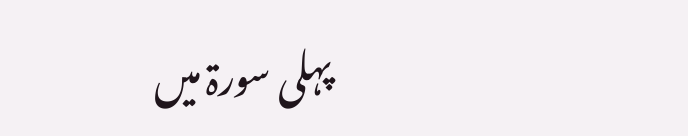پہلی سورۃ میں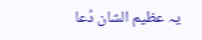یہ عظیم الشان دُعا